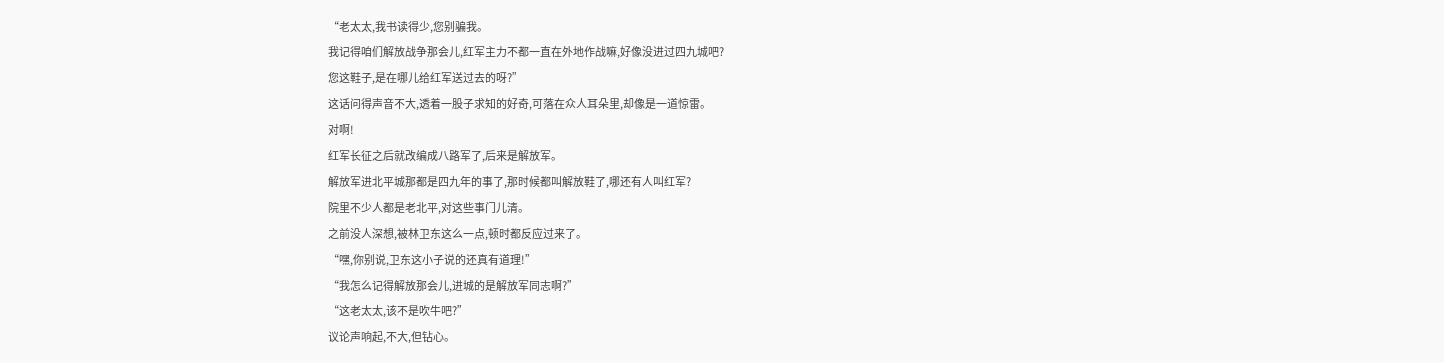“老太太,我书读得少,您别骗我。
我记得咱们解放战争那会儿,红军主力不都一直在外地作战嘛,好像没进过四九城吧?
您这鞋子,是在哪儿给红军送过去的呀?”
这话问得声音不大,透着一股子求知的好奇,可落在众人耳朵里,却像是一道惊雷。
对啊!
红军长征之后就改编成八路军了,后来是解放军。
解放军进北平城那都是四九年的事了,那时候都叫解放鞋了,哪还有人叫红军?
院里不少人都是老北平,对这些事门儿清。
之前没人深想,被林卫东这么一点,顿时都反应过来了。
“嘿,你别说,卫东这小子说的还真有道理!”
“我怎么记得解放那会儿,进城的是解放军同志啊?”
“这老太太,该不是吹牛吧?”
议论声响起,不大,但钻心。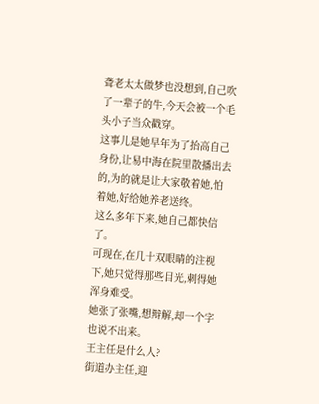聋老太太做梦也没想到,自己吹了一辈子的牛,今天会被一个毛头小子当众戳穿。
这事儿是她早年为了抬高自己身份,让易中海在院里散播出去的,为的就是让大家敬着她,怕着她,好给她养老送终。
这么多年下来,她自己都快信了。
可现在,在几十双眼睛的注视下,她只觉得那些目光,刺得她浑身难受。
她张了张嘴,想辩解,却一个字也说不出来。
王主任是什么人?
街道办主任,迎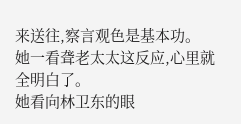来送往,察言观色是基本功。
她一看聋老太太这反应,心里就全明白了。
她看向林卫东的眼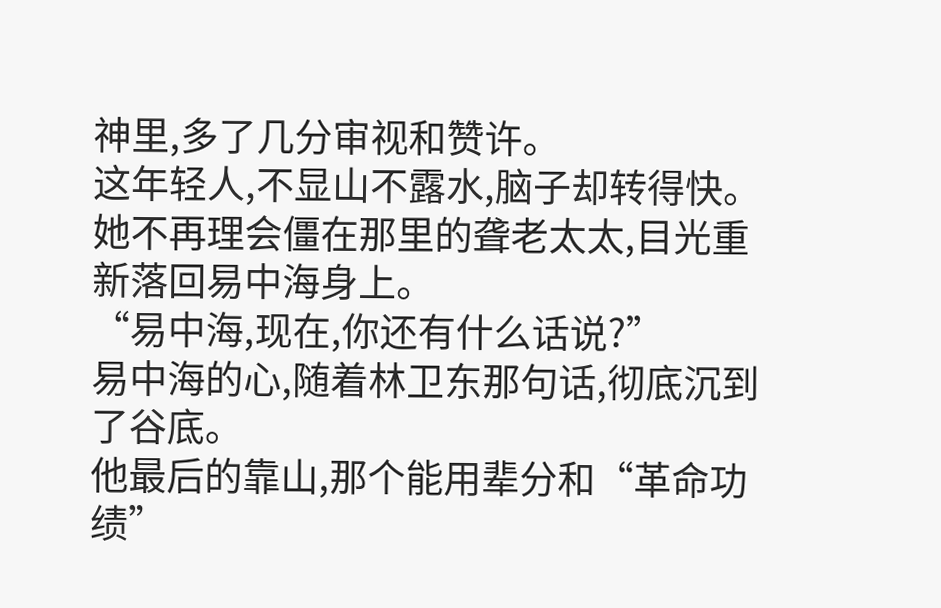神里,多了几分审视和赞许。
这年轻人,不显山不露水,脑子却转得快。
她不再理会僵在那里的聋老太太,目光重新落回易中海身上。
“易中海,现在,你还有什么话说?”
易中海的心,随着林卫东那句话,彻底沉到了谷底。
他最后的靠山,那个能用辈分和“革命功绩”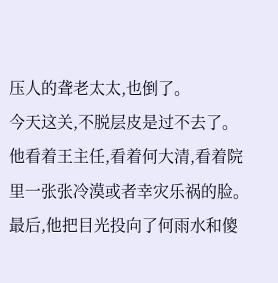压人的聋老太太,也倒了。
今天这关,不脱层皮是过不去了。
他看着王主任,看着何大清,看着院里一张张冷漠或者幸灾乐祸的脸。
最后,他把目光投向了何雨水和傻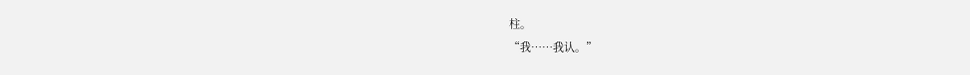柱。
“我……我认。”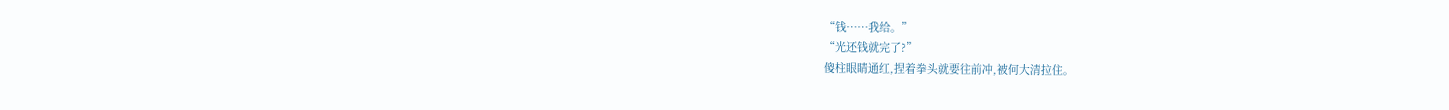“钱……我给。”
“光还钱就完了?”
傻柱眼睛通红,捏着拳头就要往前冲,被何大清拉住。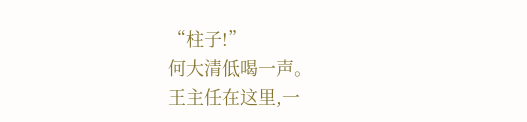“柱子!”
何大清低喝一声。
王主任在这里,一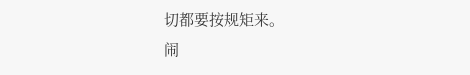切都要按规矩来。
闹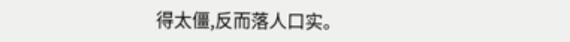得太僵,反而落人口实。